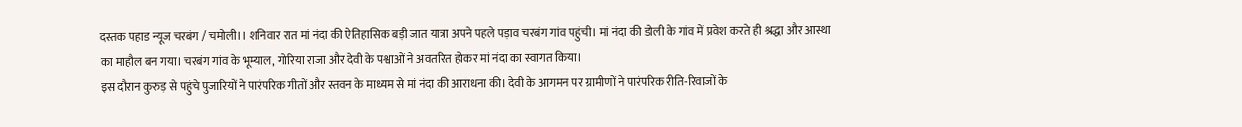दस्तक पहाड न्यूज चरबंग / चमोली।। शनिवार रात मां नंदा की ऐतिहासिक बड़ी जात यात्रा अपने पहले पड़ाव चरबंग गांव पहुंची। मां नंदा की डोली के गांव में प्रवेश करते ही श्रद्धा और आस्था का माहौल बन गया। चरबंग गांव के भूम्याल, गोरिया राजा और देवी के पश्वाओं ने अवतरित होकर मां नंदा का स्वागत किया।
इस दौरान कुरुड़ से पहुंचे पुजारियों ने पारंपरिक गीतों और स्तवन के माध्यम से मां नंदा की आराधना की। देवी के आगमन पर ग्रामीणों ने पारंपरिक रीति-रिवाजों के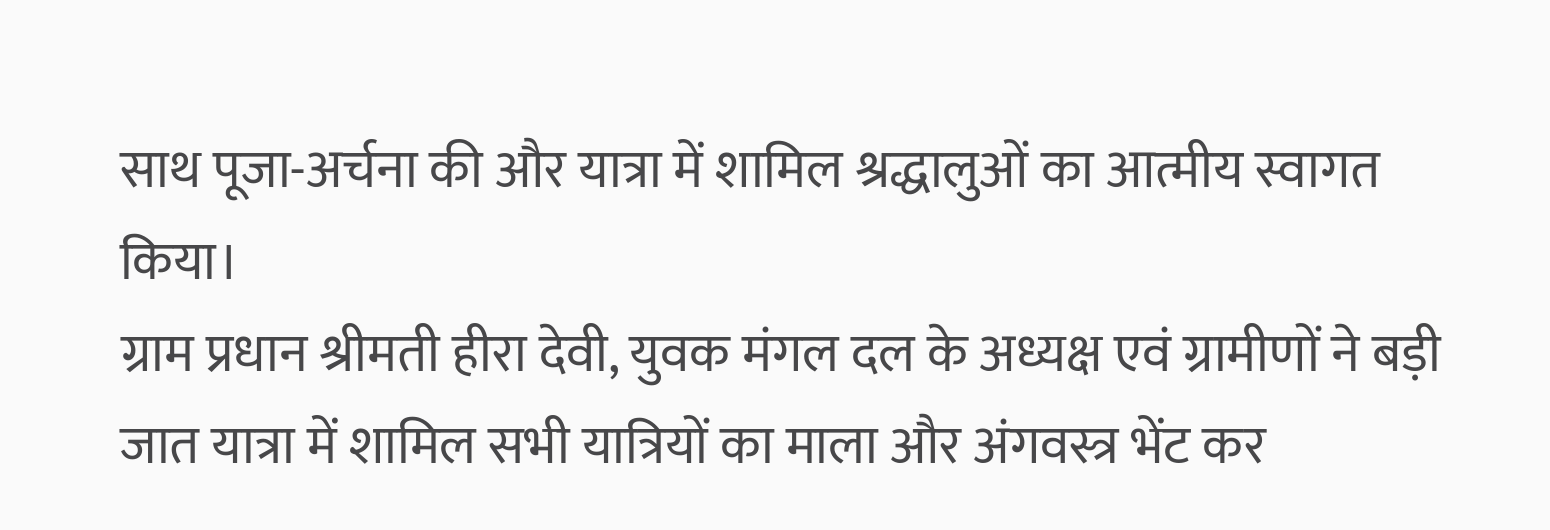साथ पूजा-अर्चना की और यात्रा में शामिल श्रद्धालुओं का आत्मीय स्वागत किया।
ग्राम प्रधान श्रीमती हीरा देवी, युवक मंगल दल के अध्यक्ष एवं ग्रामीणों ने बड़ी जात यात्रा में शामिल सभी यात्रियों का माला और अंगवस्त्र भेंट कर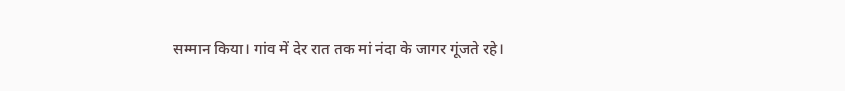सम्मान किया। गांव में देर रात तक मां नंदा के जागर गूंजते रहे।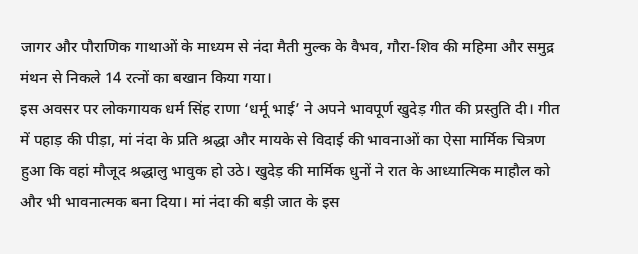जागर और पौराणिक गाथाओं के माध्यम से नंदा मैती मुल्क के वैभव, गौरा-शिव की महिमा और समुद्र मंथन से निकले 14 रत्नों का बखान किया गया।
इस अवसर पर लोकगायक धर्म सिंह राणा ‘धर्मू भाई’ ने अपने भावपूर्ण खुदेड़ गीत की प्रस्तुति दी। गीत में पहाड़ की पीड़ा, मां नंदा के प्रति श्रद्धा और मायके से विदाई की भावनाओं का ऐसा मार्मिक चित्रण हुआ कि वहां मौजूद श्रद्धालु भावुक हो उठे। खुदेड़ की मार्मिक धुनों ने रात के आध्यात्मिक माहौल को और भी भावनात्मक बना दिया। मां नंदा की बड़ी जात के इस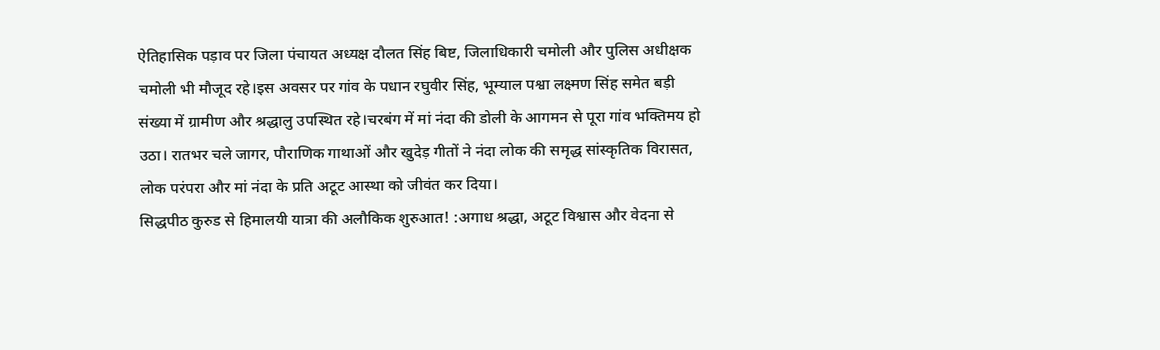ऐतिहासिक पड़ाव पर जिला पंचायत अध्यक्ष दौलत सिंह बिष्ट, जिलाधिकारी चमोली और पुलिस अधीक्षक चमोली भी मौजूद रहे।इस अवसर पर गांव के पधान रघुवीर सिंह, भूम्याल पश्वा लक्ष्मण सिंह समेत बड़ी संख्या में ग्रामीण और श्रद्धालु उपस्थित रहे।चरबंग में मां नंदा की डोली के आगमन से पूरा गांव भक्तिमय हो उठा। रातभर चले जागर, पौराणिक गाथाओं और खुदेड़ गीतों ने नंदा लोक की समृद्ध सांस्कृतिक विरासत, लोक परंपरा और मां नंदा के प्रति अटूट आस्था को जीवंत कर दिया।
सिद्धपीठ कुरुड से हिमालयी यात्रा की अलौकिक शुरुआत! :अगाध श्रद्धा, अटूट विश्वास और वेदना से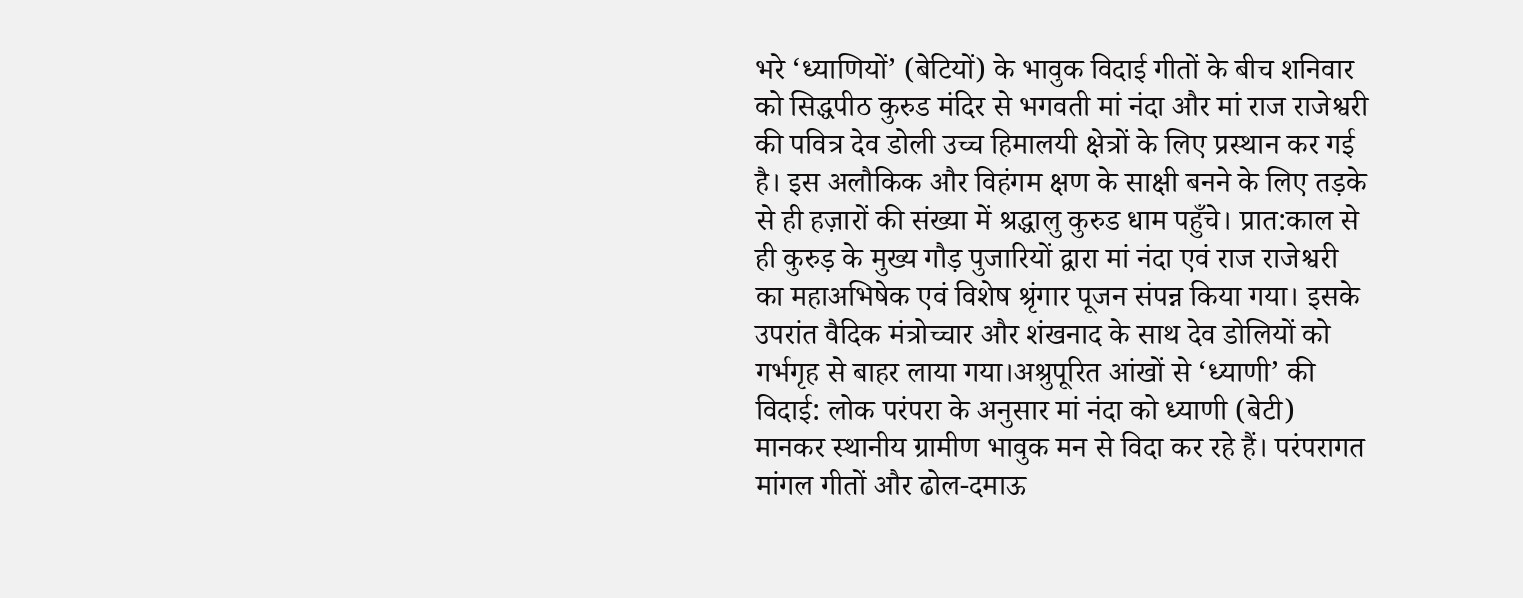भरे ‘ध्याणियों’ (बेटियों) के भावुक विदाई गीतों के बीच शनिवार को सिद्धपीठ कुरुड मंदिर से भगवती मां नंदा और मां राज राजेश्वरी की पवित्र देव डोली उच्च हिमालयी क्षेत्रों के लिए प्रस्थान कर गई है। इस अलौकिक और विहंगम क्षण के साक्षी बनने के लिए तड़के से ही हज़ारों की संख्या में श्रद्धालु कुरुड धाम पहुँचे। प्रात:काल से ही कुरुड़ के मुख्य गौड़ पुजारियों द्वारा मां नंदा एवं राज राजेश्वरी का महाअभिषेक एवं विशेष श्रृंगार पूजन संपन्न किया गया। इसके उपरांत वैदिक मंत्रोच्चार और शंखनाद के साथ देव डोलियों को गर्भगृह से बाहर लाया गया।अश्रुपूरित आंखों से ‘ध्याणी’ की विदाई: लोक परंपरा के अनुसार मां नंदा को ध्याणी (बेटी) मानकर स्थानीय ग्रामीण भावुक मन से विदा कर रहे हैं। परंपरागत मांगल गीतों और ढोल-दमाऊ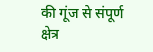की गूंज से संपूर्ण क्षेत्र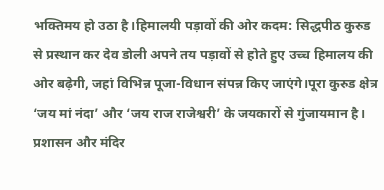भक्तिमय हो उठा है।हिमालयी पड़ावों की ओर कदम: सिद्धपीठ कुरुड से प्रस्थान कर देव डोली अपने तय पड़ावों से होते हुए उच्च हिमालय की ओर बढ़ेगी, जहां विभिन्न पूजा-विधान संपन्न किए जाएंगे।पूरा कुरुड क्षेत्र ‘जय मां नंदा’ और ‘जय राज राजेश्वरी’ के जयकारों से गुंजायमान है। प्रशासन और मंदिर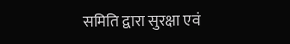समिति द्वारा सुरक्षा एवं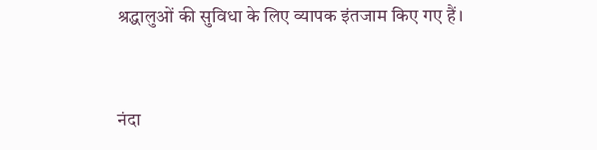श्रद्धालुओं की सुविधा के लिए व्यापक इंतजाम किए गए हैं।


नंदा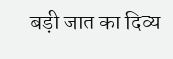बड़ी जात का दिव्य